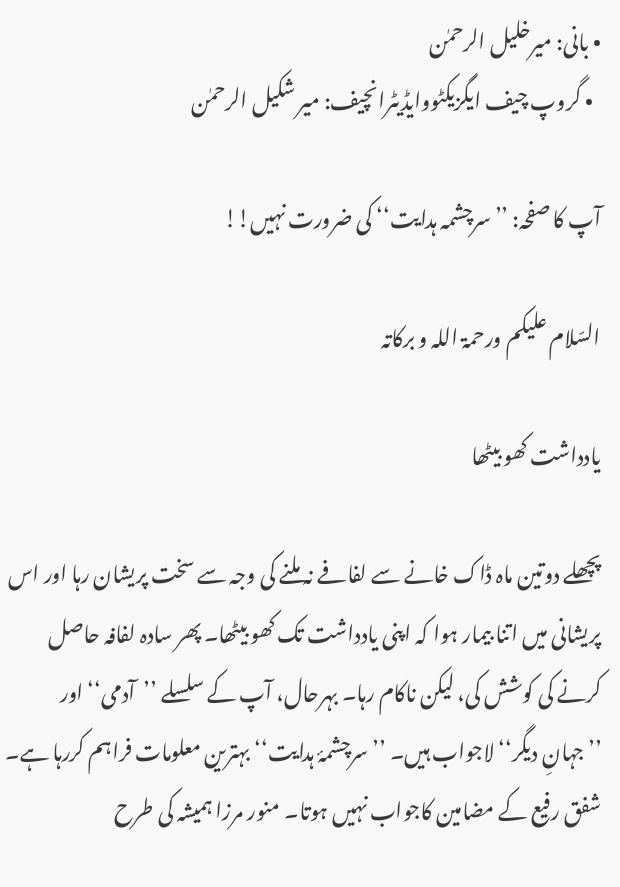• بانی: میرخلیل الرحمٰن
  • گروپ چیف ایگزیکٹووایڈیٹرانچیف: میر شکیل الرحمٰن

آپ کا صفحہ: ’’سرچشمہ ہدایت‘‘ کی ضرورت نہیں!!

السّلام علیکم ورحمۃ اللہ و برکاتہ

یادداشت کھو بیٹھا

پچھلے دوتین ماہ ڈاک خانے سے لفافے نہ ملنے کی وجہ سے سخت پریشان رہا اور اس پریشانی میں اتنا بیمار ہوا کہ اپنی یادداشت تک کھو بیٹھا۔ پھر سادہ لفافہ حاصل کرنے کی کوشش کی، لیکن ناکام رہا۔ بہرحال، آپ کے سلسلے ’’آدمی‘‘ اور ’’جہانِ دیگر‘‘ لاجواب ہیں۔ ’’سرچشمۂ ہدایت‘‘ بہترین معلومات فراہم کررہا ہے۔ شفق رفیع کے مضامین کاجواب نہیں ہوتا۔ منور مرزا ہمیشہ کی طرح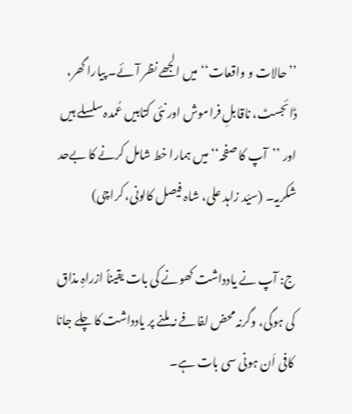’’حالات و واقعات‘‘ میں الجھے نظر آئے۔ پیارا گھر، ڈائجسٹ، ناقابلِ فراموش اور نئی کتابیں عُمدہ سلسلے ہیں اور ’’آپ کا صفحہ‘‘ میں ہمارا خط شامل کرنے کا بےحد شکریہ۔ (سیّد زاہد علی، شاہ فیصل کالونی، کراچی)

ج: آپ نے یادداشت کھونے کی بات یقیناً ازراہِ مذاق کی ہوگی، وگرنہ محض لفافے نہ ملنے پر یادداشت کا چلے جانا کافی اَن ہونی سی بات ہے۔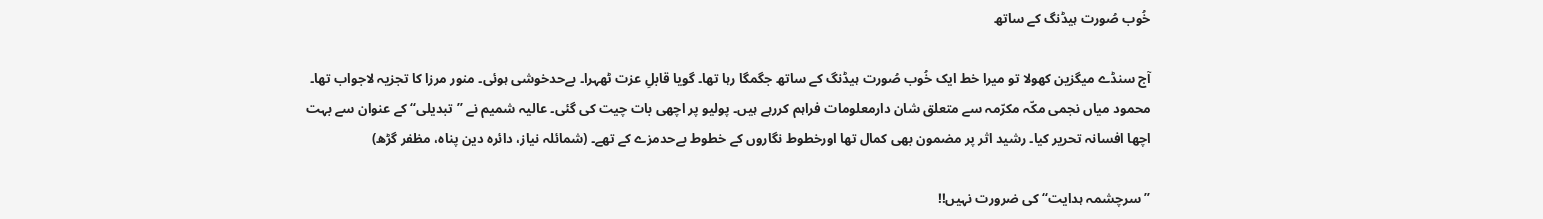خُوب صُورت ہیڈنگ کے ساتھ

آج سنڈے میگزین کھولا تو میرا خط ایک خُوب صُورت ہیڈنگ کے ساتھ جگمگا رہا تھا۔ گویا قابلِ عزت ٹھہرا۔ بےحدخوشی ہوئی۔ منور مرزا کا تجزیہ لاجواب تھا۔ محمود میاں نجمی مکّہ مکرّمہ سے متعلق شان دارمعلومات فراہم کررہے ہیں۔ پولیو پر اچھی بات چیت کی گئی۔ عالیہ شمیم نے ’’تبدیلی‘‘ کے عنوان سے بہت اچھا افسانہ تحریر کیا۔ رشید اثر پر مضمون بھی کمال تھا اورخطوط نگاروں کے خطوط بےحدمزے کے تھے۔ (شمائلہ نیاز، دائرہ دین پناہ، مظفر گڑھ)

’’سرچشمہ ہدایت‘‘ کی ضرورت نہیں!!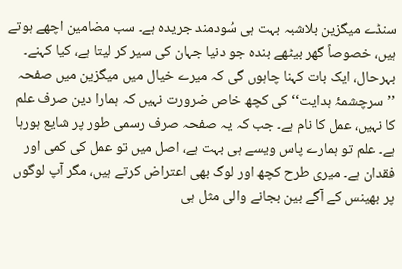سنڈے میگزین بلاشبہ بہت ہی سُودمند جریدہ ہے۔ سب مضامین اچھے ہوتے ہیں، خصوصاً گھر بیٹھے بندہ جو دنیا جہان کی سیر کر لیتا ہے، کیا کہنے۔ بہرحال، ایک بات کہنا چاہوں گی کہ میرے خیال میں میگزین میں صفحہ ’’سرچشمۂ ہدایت‘‘ کی کچھ خاص ضرورت نہیں کہ ہمارا دین صرف علم کا نہیں، عمل کا نام ہے۔ جب کہ یہ صفحہ صرف رسمی طور پر شایع ہورہا ہے۔ علم تو ہمارے پاس ویسے ہی بہت ہے، اصل میں تو عمل کی کمی اور فقدان ہے۔ میری طرح کچھ اور لوگ بھی اعتراض کرتے ہیں، مگر آپ لوگوں پر بھینس کے آگے بین بجانے والی مثل ہی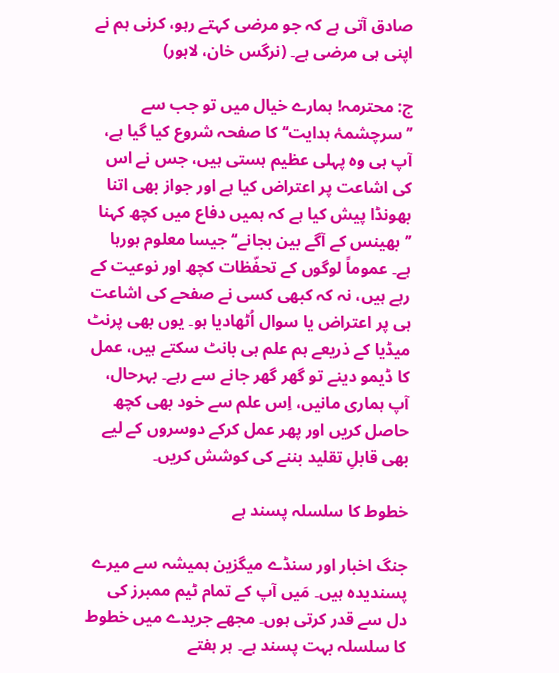صادق آتی ہے کہ جو مرضی کہتے رہو، کرنی ہم نے اپنی ہی مرضی ہے۔ (نرگس خان، لاہور)

ج: محترمہ! ہمارے خیال میں تو جب سے ’’سرچشمۂ ہدایت‘‘ کا صفحہ شروع کیا گیا ہے، آپ ہی وہ پہلی عظیم ہستی ہیں، جس نے اس کی اشاعت پر اعتراض کیا ہے اور جواز بھی اتنا بھونڈا پیش کیا ہے کہ ہمیں دفاع میں کچھ کہنا ’’بھینس کے آگے بین بجانے‘‘ جیسا معلوم ہورہا ہے۔ عموماً لوگوں کے تحفّظات کچھ اور نوعیت کے رہے ہیں، نہ کہ کبھی کسی نے صفحے کی اشاعت ہی پر اعتراض یا سوال اُٹھادیا ہو۔ یوں بھی پرنٹ میڈیا کے ذریعے ہم علم ہی بانٹ سکتے ہیں، عمل کا ڈیمو دینے تو گھر گھر جانے سے رہے۔ بہرحال، آپ ہماری مانیں، اِس علم سے خود بھی کچھ حاصل کریں اور پھر عمل کرکے دوسروں کے لیے بھی قابلِ تقلید بننے کی کوشش کریں۔

خطوط کا سلسلہ پسند ہے

جنگ اخبار اور سنڈے میگزین ہمیشہ سے میرے پسندیدہ ہیں۔ مَیں آپ کے تمام ٹیم ممبرز کی دل سے قدر کرتی ہوں۔ مجھے جریدے میں خطوط کا سلسلہ بہت پسند ہے۔ ہر ہفتے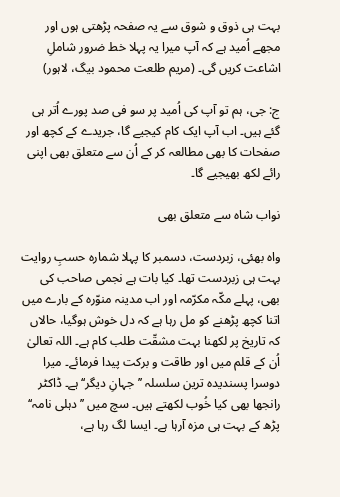بہت ہی ذوق و شوق سے یہ صفحہ پڑھتی ہوں اور مجھے اُمید ہے کہ آپ میرا یہ پہلا خط ضرور شاملِ اشاعت کریں گی۔ (مریم طلعت محمود بیگ، لاہور)

ج: جی، ہم تو آپ کی اُمید پر سو فی صد پورے اُتر ہی گئے ہیں۔ اب آپ ایک کام کیجیے گا، جریدے کے کچھ اور صفحات کا بھی مطالعہ کر کے اُن سے متعلق بھی اپنی رائے لکھ بھیجیے گا۔

نواب شاہ سے متعلق بھی

واہ بھئی، زبردست، دسمبر کا پہلا شمارہ حسبِ روایت بہت ہی زبردست تھا۔ کیا بات ہے نجمی صاحب کی بھی، پہلے مکّہ مکرّمہ اور اب مدینہ منوّرہ کے بارے میں اتنا کچھ پڑھنے کو مل رہا ہے کہ دل خوش ہوگیا، حالاں کہ تاریخ پر لکھنا بہت مشقّت طلب کام ہے۔ اللہ تعالیٰ اُن کے قلم میں اور طاقت و برکت پیدا فرمائے۔ میرا دوسرا پسندیدہ ترین سلسلہ ’’جہانِ دیگر‘‘ ہے۔ ڈاکٹر رانجھا بھی کیا خُوب لکھتے ہیں۔ سچ میں ’’دہلی نامہ‘‘ پڑھ کے بہت ہی مزہ آرہا ہے۔ ایسا لگ رہا ہے،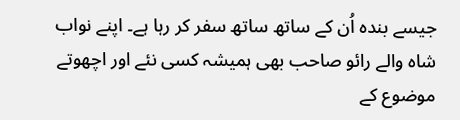جیسے بندہ اُن کے ساتھ ساتھ سفر کر رہا ہے۔ اپنے نواب شاہ والے رائو صاحب بھی ہمیشہ کسی نئے اور اچھوتے موضوع کے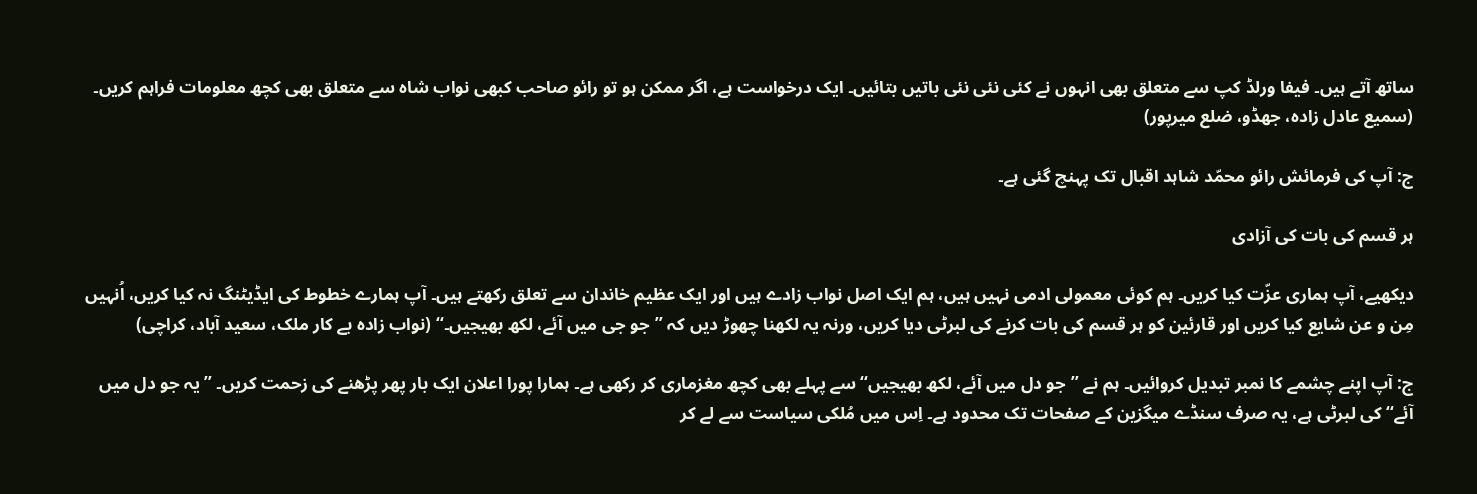ساتھ آتے ہیں۔ فیفا ورلڈ کپ سے متعلق بھی انہوں نے کئی نئی نئی باتیں بتائیں۔ ایک درخواست ہے، اگر ممکن ہو تو رائو صاحب کبھی نواب شاہ سے متعلق بھی کچھ معلومات فراہم کریں۔ (سمیع عادل زادہ، جھڈو، ضلع میرپور)

ج: آپ کی فرمائش رائو محمّد شاہد اقبال تک پہنچ گئی ہے۔

ہر قسم کی بات کی آزادی

دیکھیے، آپ ہماری عزّت کیا کریں۔ ہم کوئی معمولی ادمی نہیں ہیں، ہم ایک اصل نواب زادے ہیں اور ایک عظیم خاندان سے تعلق رکھتے ہیں۔ آپ ہمارے خطوط کی ایڈیٹنگ نہ کیا کریں، اُنہیں مِن و عن شایع کیا کریں اور قارئین کو ہر قسم کی بات کرنے کی لبرٹی دیا کریں، ورنہ یہ لکھنا چھوڑ دیں کہ ’’جو جی میں آئے، لکھ بھیجیں۔‘‘ (نواب زادہ بے کار ملک، سعید آباد، کراچی)

ج: آپ اپنے چشمے کا نمبر تبدیل کروائیں۔ ہم نے ’’جو دل میں آئے، لکھ بھیجیں‘‘ سے پہلے بھی کچھ مغزماری کر رکھی ہے۔ ہمارا پورا اعلان ایک بار پھر پڑھنے کی زحمت کریں۔ ’’یہ جو دل میں آئے‘‘ کی لبرٹی ہے، یہ صرف سنڈے میگزین کے صفحات تک محدود ہے۔ اِس میں مُلکی سیاست سے لے کر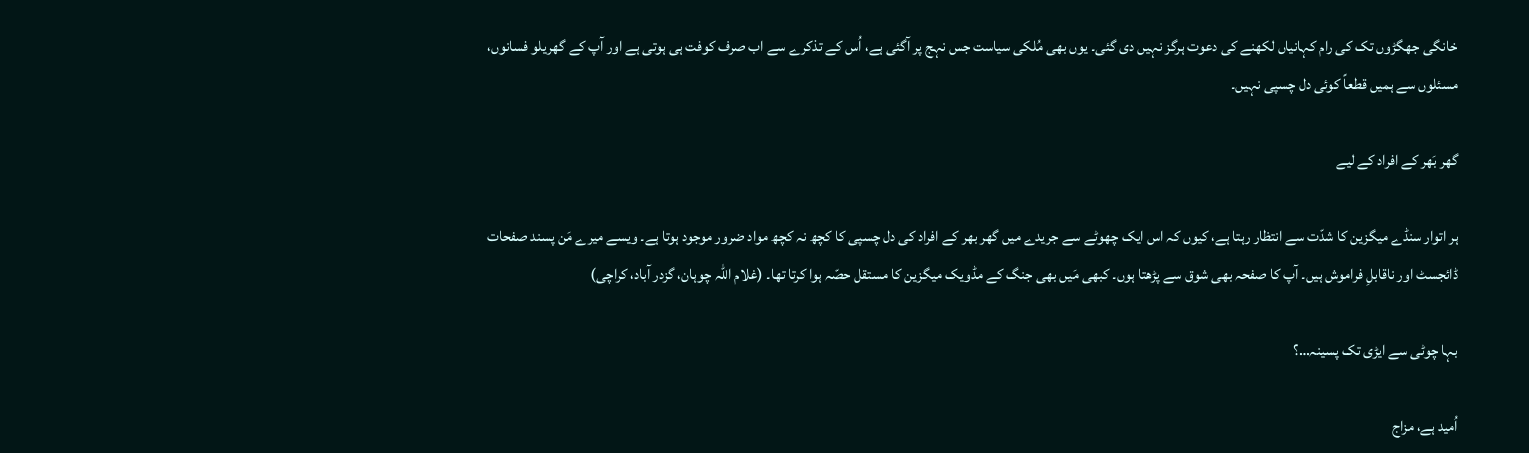خانگی جھگڑوں تک کی رام کہانیاں لکھنے کی دعوت ہرگز نہیں دی گئی۔ یوں بھی مُلکی سیاست جس نہج پر آگئی ہے، اُس کے تذکرے سے اب صرف کوفت ہی ہوتی ہے اور آپ کے گھریلو فسانوں، مسئلوں سے ہمیں قطعاً کوئی دل چسپی نہیں۔

گھر بَھر کے افراد کے لیے

ہر اتوار سنڈے میگزین کا شدّت سے انتظار رہتا ہے، کیوں کہ اس ایک چھوٹے سے جریدے میں گھر بھر کے افراد کی دل چسپی کا کچھ نہ کچھ مواد ضرور موجود ہوتا ہے۔ ویسے میرے مَن پسند صفحات ڈائجسٹ اور ناقابلِ فراموش ہیں۔ آپ کا صفحہ بھی شوق سے پڑھتا ہوں۔ کبھی مَیں بھی جنگ کے مڈویک میگزین کا مستقل حصّہ ہوا کرتا تھا۔ (غلام اللہ چوہان، گزدر آباد، کراچی)

بہا چوٹی سے ایڑی تک پسینہ…؟

اُمید ہے، مزاج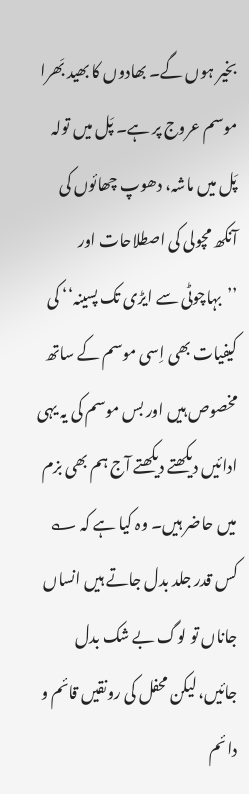بخیر ہوں گے۔ بھادوں کا بھید بَھرا موسم عروج پر ہے۔ پَل میں تولہ پَل میں ماشہ، دھوپ چھائوں کی آنکھ مچولی کی اصطلاحات اور ’’بہاچوٹی سے ایڑی تک پسینہ‘‘ کی کیفیات بھی اِسی موسم کے ساتھ مخصوص ہیں اور بس موسم کی یہ یہی ادائیں دیکھتے دیکھتے آج ہم بھی بزم میں حاضر ہیں۔ وہ کیا ہے کہ ؎ کس قدر جلد بدل جاتے ہیں انساں جاناں تو لوگ بے شک بدل جائیں، لیکن محفل کی رونقیں قائم و دائم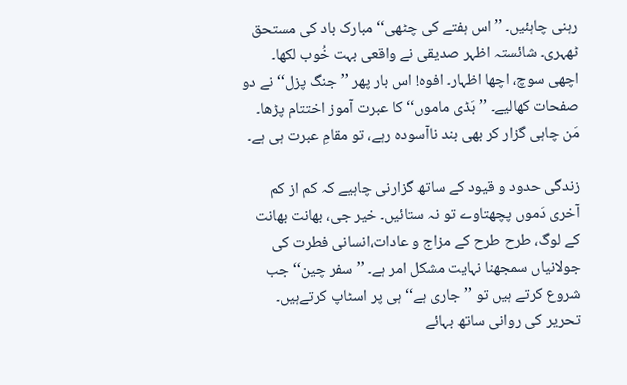رہنی چاہئیں۔ ’’اس ہفتے کی چٹھی‘‘ مبارک باد کی مستحق ٹھہری۔ شائستہ اظہر صدیقی نے واقعی بہت خُوب لکھا۔ اچھی سوچ، اچھا اظہار۔ افوہ! اس بار پھر ’’جنگ پزل‘‘ نے دو صفحات کھالیے۔ ’’بَڈی ماموں‘‘ کا عبرت آموز اختتام پڑھا۔ مَن چاہی گزار کر بھی بند ناآسودہ رہے، تو مقامِ عبرت ہی ہے۔

زندگی حدود و قیود کے ساتھ گزارنی چاہیے کہ کم از کم آخری دَموں پچھتاوے تو نہ ستائیں۔ خیر جی، بھانت بھانت کے لوگ، طرح طرح کے مزاج و عادات،انسانی فطرت کی جولانیاں سمجھنا نہایت مشکل امر ہے۔ ’’سفر چین‘‘ جب شروع کرتے ہیں تو ’’جاری ہے‘‘ ہی پر اسٹاپ کرتےہیں۔ تحریر کی روانی ساتھ بہائے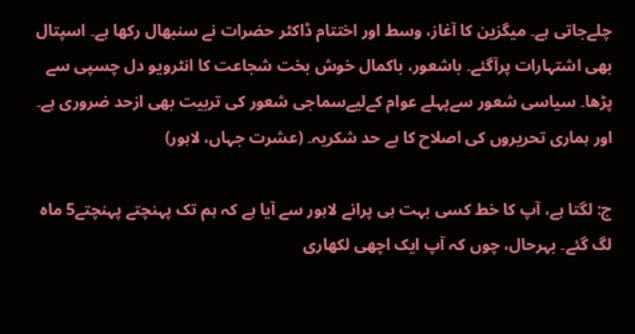چلےجاتی ہے۔ میگزین کا آغاز، وسط اور اختتام ڈاکٹر حضرات نے سنبھال رکھا ہے۔ اسپتال بھی اشتہارات پرآگئے۔ باشعور، باکمال خوش بخت شجاعت کا انٹرویو دل چسپی سے پڑھا۔ سیاسی شعور سےپہلے عوام کےلیےسماجی شعور کی تربیت بھی ازحد ضروری ہے۔ اور ہماری تحریروں کی اصلاح کا بے حد شکریہ۔ (عشرت جہاں، لاہور)

ج: لگتا ہے، آپ کا خط کسی بہت ہی پرانے لاہور سے آیا ہے کہ ہم تک پہنچتے پہنچتے5 ماہ لگ گئے۔ بہرحال، چوں کہ آپ ایک اچھی لکھاری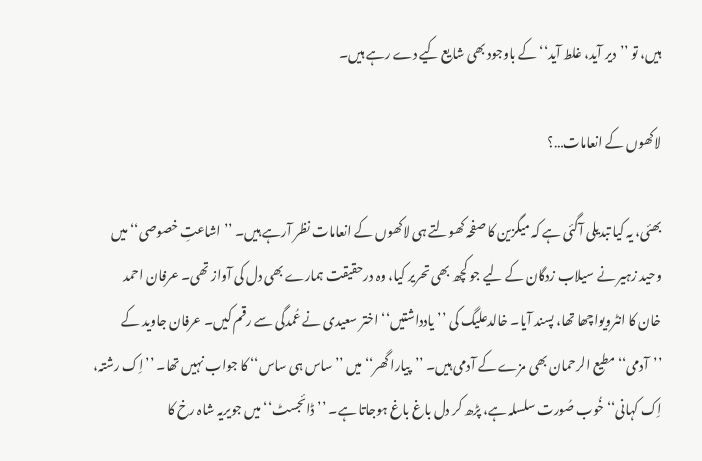ہیں، تو ’’دیر آید، غلط آید‘‘ کے باوجود بھی شایع کیے دے رہے ہیں۔

لاکھوں کے انعامات…؟

بھئی، یہ کیا تبدیلی آگئی ہے کہ میگزین کا صفحہ کھولتے ہی لاکھوں کے انعامات نظر آرہے ہیں۔ ’’اشاعتِ خصوصی‘‘ میں وحید زہیر نے سیلاب زدگان کے لیے جو کچھ بھی تحریر کیا، وہ درحقیقت ہمارے بھی دل کی آواز تھی۔ عرفان احمد خان کا انٹرویواچھا تھا، پسند آیا۔ خالدعلیگ کی ’’یادداشتیں‘‘ اختر سعیدی نے عُمدگی سے رقم کیں۔ عرفان جاوید کے ’’آدمی‘‘ مطیع الرحمان بھی مزے کے آدمی ہیں۔ ’’پیارا گھر‘‘ میں ’’ساس ہی ساس‘‘ کا جواب نہیں تھا۔ ’’اِک رشتہ، اِک کہانی‘‘ خُوب صُورت سلسلہ ہے، پڑھ کر دل باغ باغ ہوجاتا ہے۔ ’’ڈائجسٹ‘‘ میں جویریہ شاہ رخ کا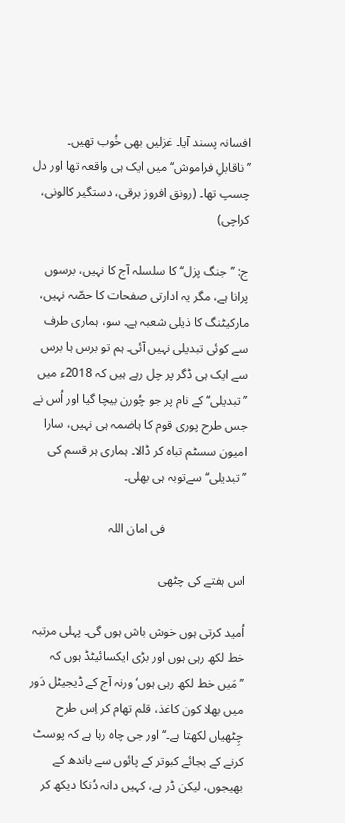افسانہ پسند آیا۔ غزلیں بھی خُوب تھیں۔ ’’ناقابلِ فراموش‘‘ میں ایک ہی واقعہ تھا اور دل چسپ تھا۔ (رونق افروز برقی، دستگیر کالونی، کراچی)

ج: ’’جنگ پزل‘‘ کا سلسلہ آج کا نہیں، برسوں پرانا ہے، مگر یہ ادارتی صفحات کا حصّہ نہیں، مارکیٹنگ کا ذیلی شعبہ ہے۔ سو، ہماری طرف سے کوئی تبدیلی نہیں آئی۔ ہم تو برس ہا برس سے ایک ہی ڈگر پر چل رہے ہیں کہ 2018ء میں ’’تبدیلی‘‘ کے نام پر جو چُورن بیچا گیا اور اُس نے جس طرح پوری قوم کا ہاضمہ ہی نہیں، سارا امیون سسٹم تباہ کر ڈالا۔ ہماری ہر قسم کی ’’تبدیلی‘‘ سےتوبہ ہی بھلی۔

                          فی امان اللہ

اس ہفتے کی چٹھی

اُمید کرتی ہوں خوش باش ہوں گی۔ پہلی مرتبہ خط لکھ رہی ہوں اور بڑی ایکسائیٹڈ ہوں کہ ’’مَیں خط لکھ رہی ہوں‘ ورنہ آج کے ڈیجیٹل دَور میں بھلا کون کاغذ، قلم تھام کر اِس طرح چِٹھیاں لکھتا ہے۔‘‘ اور جی چاہ رہا ہے کہ پوسٹ کرنے کے بجائے کبوتر کے پائوں سے باندھ کے بھیجوں، لیکن ڈر ہے، کہیں دانہ دُنکا دیکھ کر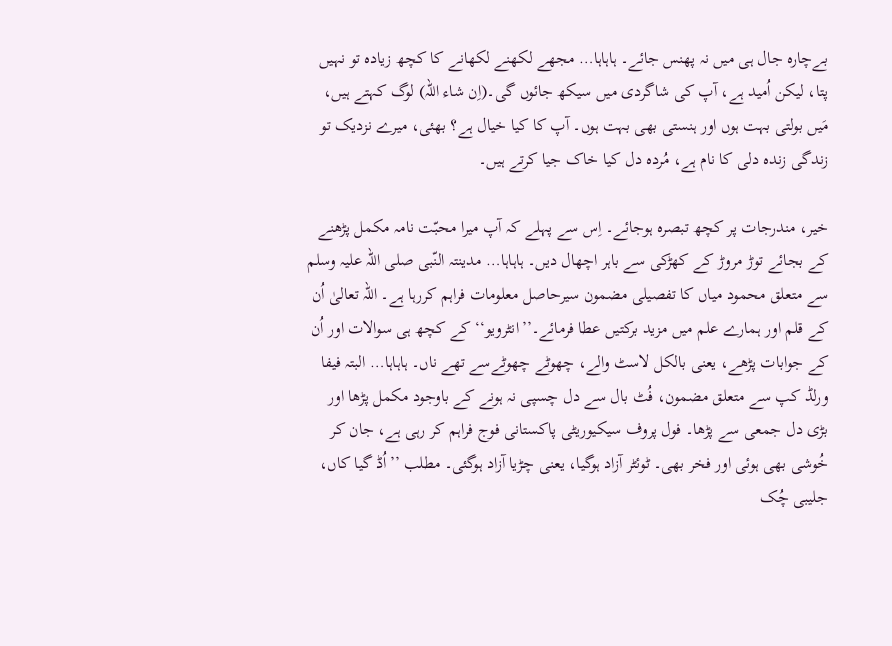بےچارہ جال ہی میں نہ پھنس جائے۔ ہاہاہا… مجھے لکھنے لکھانے کا کچھ زیادہ تو نہیں پتا، لیکن اُمید ہے، آپ کی شاگردی میں سیکھ جائوں گی۔(اِن شاء اللہ) لوگ کہتے ہیں، مَیں بولتی بہت ہوں اور ہنستی بھی بہت ہوں۔ آپ کا کیا خیال ہے؟ بھئی، میرے نزدیک تو زندگی زندہ دلی کا نام ہے، مُردہ دل کیا خاک جیا کرتے ہیں۔

خیر، مندرجات پر کچھ تبصرہ ہوجائے۔ اِس سے پہلے کہ آپ میرا محبّت نامہ مکمل پڑھنے کے بجائے توڑ مروڑ کے کھڑکی سے باہر اچھال دیں۔ ہاہاہا… مدینتہ النّبی صلی اللہ علیہ وسلم سے متعلق محمود میاں کا تفصیلی مضمون سیرحاصل معلومات فراہم کررہا ہے۔ اللہ تعالیٰ اُن کے قلم اور ہمارے علم میں مزید برکتیں عطا فرمائے۔’’انٹرویو‘‘ کے کچھ ہی سوالات اور اُن کے جوابات پڑھے، یعنی بالکل لاسٹ والے، چھوٹے چھوٹےسے تھے ناں۔ ہاہاہا… البتہ فیفا ورلڈ کپ سے متعلق مضمون، فُٹ بال سے دل چسپی نہ ہونے کے باوجود مکمل پڑھا اور بڑی دل جمعی سے پڑھا۔ فول پروف سیکیوریٹی پاکستانی فوج فراہم کر رہی ہے، جان کر خُوشی بھی ہوئی اور فخر بھی۔ ٹوئٹر آزاد ہوگیا، یعنی چڑیا آزاد ہوگئی۔ مطلب ’’اُڈ گیا کاں، جلیبی چُک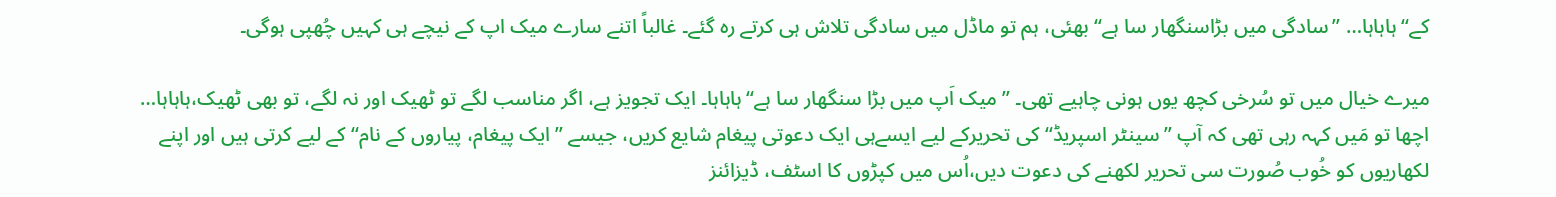کے‘‘ہاہاہا… ’’سادگی میں بڑاسنگھار سا ہے‘‘ بھئی، ہم تو ماڈل میں سادگی تلاش ہی کرتے رہ گئے۔ غالباً اتنے سارے میک اپ کے نیچے ہی کہیں چُھپی ہوگی۔

میرے خیال میں تو سُرخی کچھ یوں ہونی چاہیے تھی۔ ’’میک اَپ میں بڑا سنگھار سا ہے‘‘ہاہاہا۔ ایک تجویز ہے، اگر مناسب لگے تو ٹھیک اور نہ لگے، تو بھی ٹھیک،ہاہاہا… اچھا تو مَیں کہہ رہی تھی کہ آپ ’’سینٹر اسپریڈ‘‘ کی تحریرکے لیے ایسےہی ایک دعوتی پیغام شایع کریں، جیسے ’’ایک پیغام، پیاروں کے نام‘‘ کے لیے کرتی ہیں اور اپنے لکھاریوں کو خُوب صُورت سی تحریر لکھنے کی دعوت دیں،اُس میں کپڑوں کا اسٹف، ڈیزائنز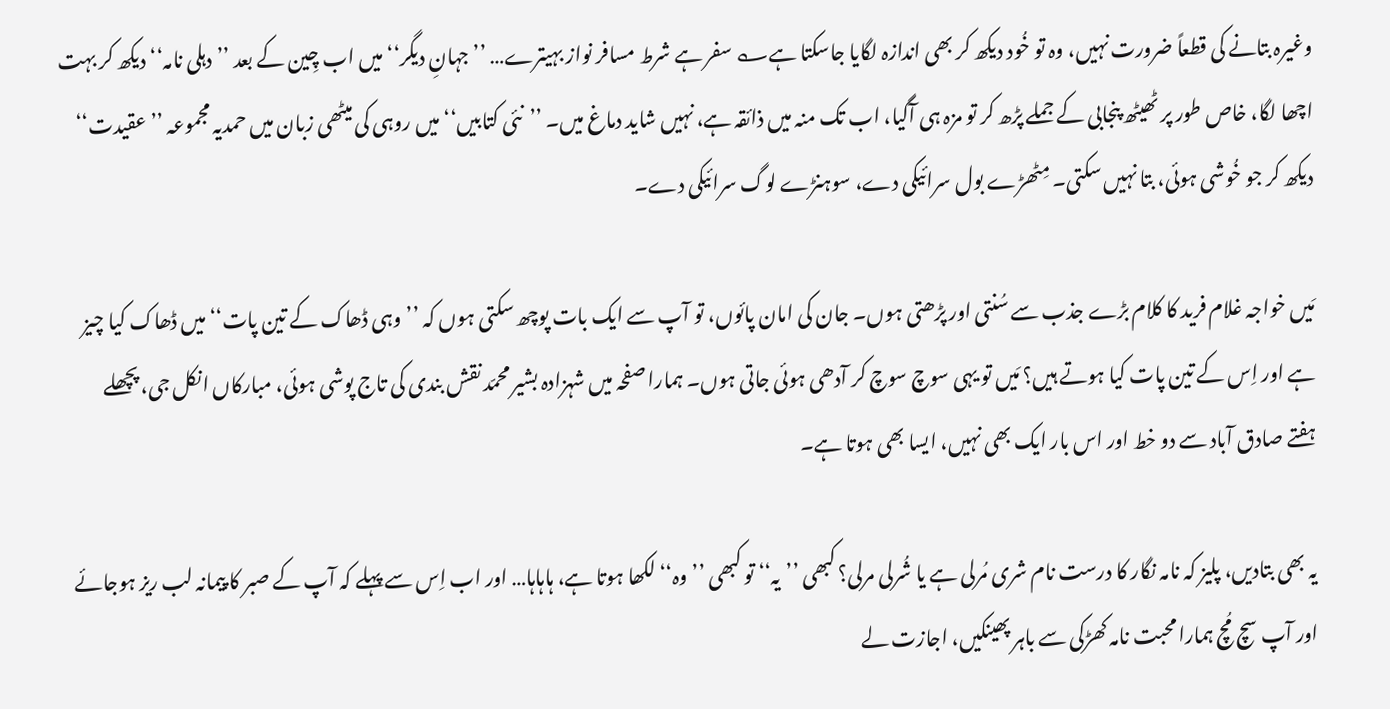وغیرہ بتانے کی قطعاً ضرورت نہیں، وہ تو خُود دیکھ کر بھی اندازہ لگایا جاسکتا ہے؎ سفر ہے شرط مسافر نواز بہیترے… ’’جہانِ دیگر‘‘ میں اب چِین کے بعد ’’دہلی نامہ‘‘ دیکھ کر بہت اچھا لگا، خاص طور پر ٹھیٹھ پنجابی کے جملے پڑھ کر تو مزہ ہی آگیا، اب تک منہ میں ذائقہ ہے، نہیں شاید دماغ میں۔ ’’نئی کتابیں‘‘ میں روہی کی میٹھی زبان میں حمدیہ مجموعہ ’’عقیدت‘‘ دیکھ کر جو خُوشی ہوئی، بتا نہیں سکتی۔ مِٹھڑے بول سرائیکی دے، سوہنڑے لوگ سرائیکی دے۔

مَیں خواجہ غلام فرید کا کلام بڑے جذب سے سُنتی اور پڑھتی ہوں۔ جان کی امان پائوں، تو آپ سے ایک بات پوچھ سکتی ہوں کہ ’’وہی ڈھاک کے تین پات‘‘ میں ڈھاک کیا چیز ہے اور اِس کے تین پات کیا ہوتے ہیں؟ مَیں تو یہی سوچ سوچ کر آدھی ہوئی جاتی ہوں۔ ہمارا صفحہ میں شہزادہ بشیر محمّد نقش بندی کی تاج پوشی ہوئی، مبارکاں انکل جی، پچھلے ہفتے صادق آباد سے دو خط اور اس بار ایک بھی نہیں، ایسا بھی ہوتا ہے۔

یہ بھی بتادیں، پلیز کہ نامہ نگار کا درست نام شری مُرلی ہے یا شُرلی مرلی؟ کبھی ’’یہ‘‘ تو کبھی ’’وہ‘‘ لکھا ہوتا ہے، ہاہاہا… اور اب اِس سے پہلے کہ آپ کے صبر کا پیمانہ لب ریز ہوجائے اور آپ سچ مُچ ہمارا محبت نامہ کھڑکی سے باہر پھینکیں، اجازت لے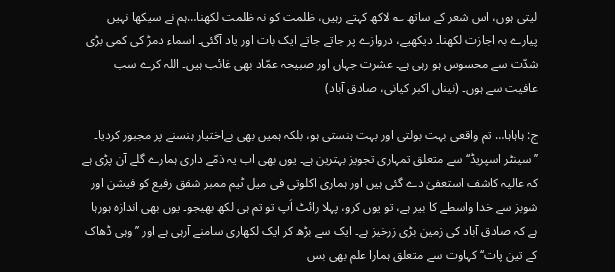لیتی ہوں، اس شعر کے ساتھ ؎ لاکھ کہتے رہیں، ظلمت کو نہ ظلمت لکھنا…ہم نے سیکھا نہیں پیارے بہ اجازت لکھنا۔ دیکھیے، دروازے پر جاتے جاتے ایک بات اور یاد آگئی۔ اسماء دمڑ کی کمی بڑی شدّت سے محسوس ہو رہی ہے۔ عشرت جہاں اور صبیحہ عمّاد بھی غائب ہیں۔ اللہ کرے سب عافیت سے ہوں۔ (نیناں اکبر کیانی، صادق آباد)

ج: ہاہاہا… تم واقعی بہت بولتی اور بہت ہنستی ہو، بلکہ ہمیں بھی بےاختیار ہنسنے پر مجبور کردیا۔ ’’سینٹر اسپریڈ‘‘ سے متعلق تمہاری تجویز بہترین ہے۔ یوں بھی اب یہ ذمّے داری ہمارے گلے آن پڑی ہے کہ عالیہ کاشف استعفیٰ دے گئی ہیں اور ہماری اکلوتی فی میل ٹیم ممبر شفق رفیع کو فیشن اور شوبز سے خدا واسطے کا بیر ہے، تو یوں کرو، پہلا رائٹ اَپ تو تم ہی لکھ بھیجو۔ یوں بھی اندازہ ہورہا ہے کہ صادق آباد کی زمین بڑی زرخیز ہے۔ ایک سے بڑھ کر ایک لکھاری سامنے آرہی ہے اور ’’وہی ڈھاک کے تین پات‘‘ کہاوت سے متعلق ہمارا علم بھی بس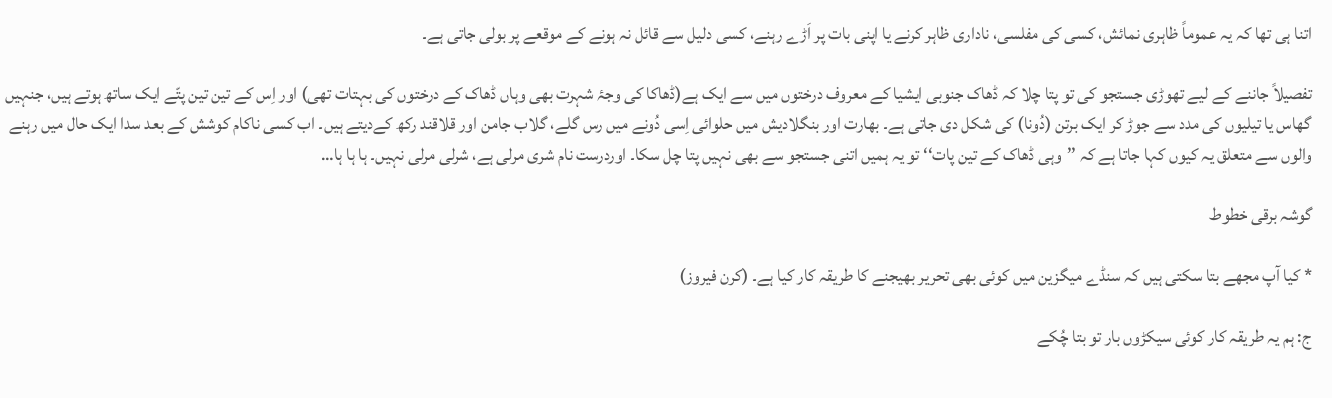اتنا ہی تھا کہ یہ عموماً ظاہری نمائش، کسی کی مفلسی، ناداری ظاہر کرنے یا اپنی بات پر اَڑے رہنے، کسی دلیل سے قائل نہ ہونے کے موقعے پر بولی جاتی ہے۔

تفصیلاً جاننے کے لیے تھوڑی جستجو کی تو پتا چلا کہ ڈھاک جنوبی ایشیا کے معروف درختوں میں سے ایک ہے(ڈھاکا کی وجۂ شہرت بھی وہاں ڈھاک کے درختوں کی بہتات تھی) اور اِس کے تین تین پتّے ایک ساتھ ہوتے ہیں، جنہیں گھاس یا تیلیوں کی مدد سے جوڑ کر ایک برتن (دُونا) کی شکل دی جاتی ہے۔ بھارت اور بنگلادیش میں حلوائی اِسی دُونے میں رس گلے، گلاب جامن اور قلاقند رکھ کےدیتے ہیں۔ اب کسی ناکام کوشش کے بعد سدا ایک حال میں رہنے والوں سے متعلق یہ کیوں کہا جاتا ہے کہ ’’وہی ڈھاک کے تین پات‘‘ تو یہ ہمیں اتنی جستجو سے بھی نہیں پتا چل سکا۔ اوردرست نام شری مرلی ہے، شرلی مرلی نہیں۔ ہا ہا ہا…

گوشہ برقی خطوط

* کیا آپ مجھے بتا سکتی ہیں کہ سنڈے میگزین میں کوئی بھی تحریر بھیجنے کا طریقہ کار کیا ہے۔ (کرن فیروز)

ج: ہم یہ طریقہ کار کوئی سیکڑوں بار تو بتا چُکے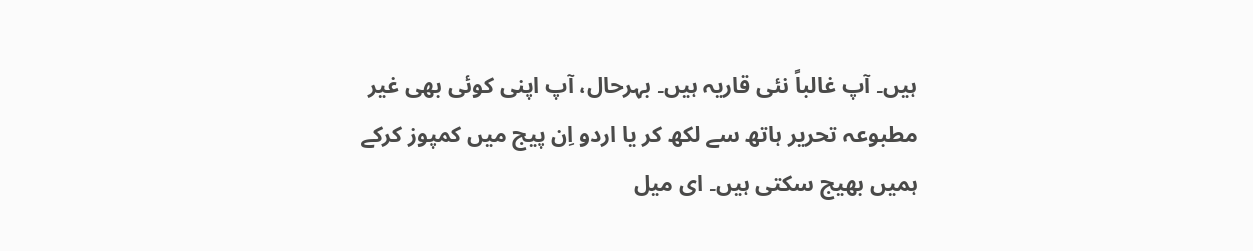ہیں۔ آپ غالباً نئی قاریہ ہیں۔ بہرحال، آپ اپنی کوئی بھی غیر مطبوعہ تحریر ہاتھ سے لکھ کر یا اردو اِن پیج میں کمپوز کرکے ہمیں بھیج سکتی ہیں۔ ای میل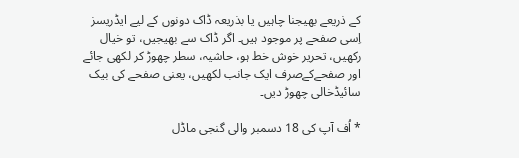کے ذریعے بھیجنا چاہیں یا بذریعہ ڈاک دونوں کے لیے ایڈریسز اِسی صفحے پر موجود ہیں۔ اگر ڈاک سے بھیجیں، تو خیال رکھیں، تحریر خوش خط ہو، حاشیہ، سطر چھوڑ کر لکھی جائے اور صفحےکےصرف ایک جانب لکھیں، یعنی صفحے کی بیک سائیڈخالی چھوڑ دیں۔

* اُف آپ کی 18 دسمبر والی گنجی ماڈل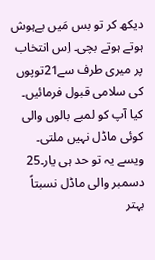دیکھ کر تو بس مَیں بےہوش ہوتے ہوتے بچی۔ اِس انتخاب پر میری طرف سے21توپوں کی سلامی قبول فرمائیں۔ کیا آپ کو لمبے بالوں والی کوئی ماڈل نہیں ملتی۔ ویسے یہ تو حد ہی یار۔25 دسمبر والی ماڈل نسبتاً بہتر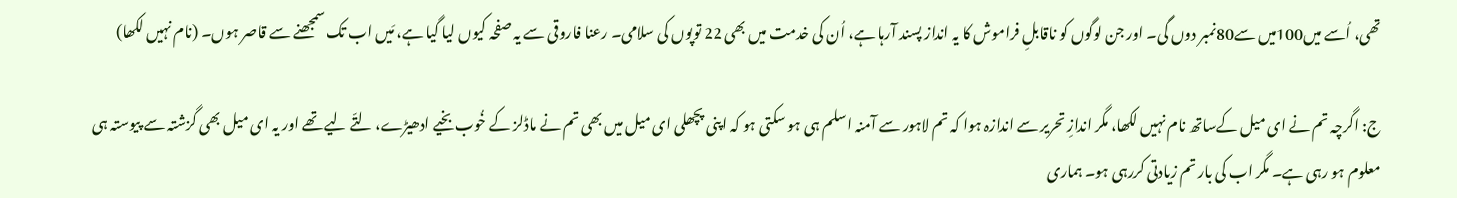تھی، اُسے میں100میں سے80نمبر دوں گی۔ اور جن لوگوں کو ناقابلِ فراموش کا یہ انداز پسند آرہا ہے، اُن کی خدمت میں بھی 22 توپوں کی سلامی۔ رعنا فاروقی سے یہ صفحہ کیوں لیا گیا ہے، مَیں اب تک سمجھنے سے قاصر ہوں۔ (نام نہیں لکھا)

ج: اگرچہ تم نے ای میل کےساتھ نام نہیں لکھا، مگر اندازِ تحریر سے اندازہ ہوا کہ تم لاہور سے آمنہ اسلم ہی ہو سکتی ہو کہ اپنی پچھلی ای میل میں بھی تم نے ماڈلز کے خُوب بخیے ادھیڑے، لتّے لیے تھے اور یہ ای میل بھی گزشتہ سے پیوستہ ہی معلوم ہو رہی ہے۔ مگر اب کی بار تم زیادتی کررہی ہو۔ ہماری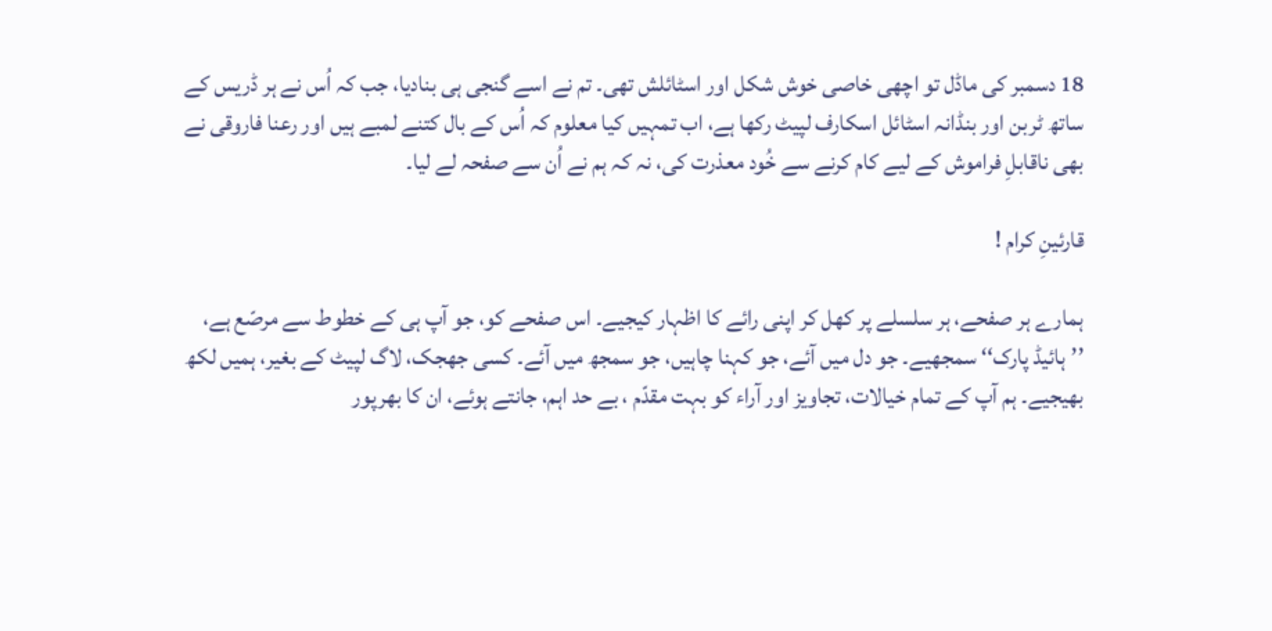18 دسمبر کی ماڈل تو اچھی خاصی خوش شکل اور اسٹائلش تھی۔ تم نے اسے گنجی ہی بنادیا، جب کہ اُس نے ہر ڈریس کے ساتھ ٹربن اور بنڈانہ اسٹائل اسکارف لپیٹ رکھا ہے، اب تمہیں کیا معلوم کہ اُس کے بال کتنے لمبے ہیں اور رعنا فاروقی نے بھی ناقابلِ فراموش کے لیے کام کرنے سے خُود معذرت کی، نہ کہ ہم نے اُن سے صفحہ لے لیا۔

قارئینِ کرام !

ہمارے ہر صفحے، ہر سلسلے پر کھل کر اپنی رائے کا اظہار کیجیے۔ اس صفحے کو، جو آپ ہی کے خطوط سے مرصّع ہے، ’’ہائیڈ پارک‘‘ سمجھیے۔ جو دل میں آئے، جو کہنا چاہیں، جو سمجھ میں آئے۔ کسی جھجک، لاگ لپیٹ کے بغیر، ہمیں لکھ بھیجیے۔ ہم آپ کے تمام خیالات، تجاویز اور آراء کو بہت مقدّم ، بے حد اہم، جانتے ہوئے، ان کا بھرپور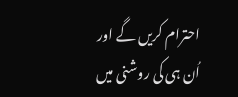احترام کریں گے اور اُن ہی کی روشنی میں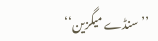’’سنڈے میگزین‘‘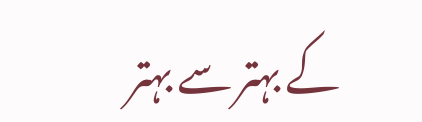کے بہتر سے بہتر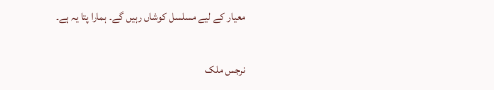معیار کے لیے مسلسل کوشاں رہیں گے۔ ہمارا پتا یہ ہے۔

نرجس ملک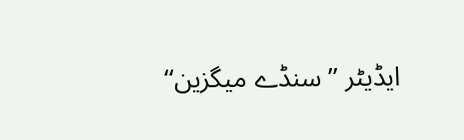ایڈیٹر ’’ سنڈے میگزین‘‘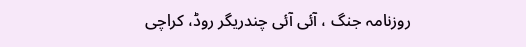روزنامہ جنگ ، آئی آئی چندریگر روڈ، کراچی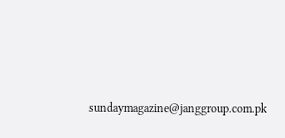sundaymagazine@janggroup.com.pk